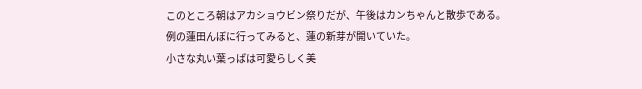このところ朝はアカショウビン祭りだが、午後はカンちゃんと散歩である。
例の蓮田んぼに行ってみると、蓮の新芽が開いていた。
小さな丸い葉っぱは可愛らしく美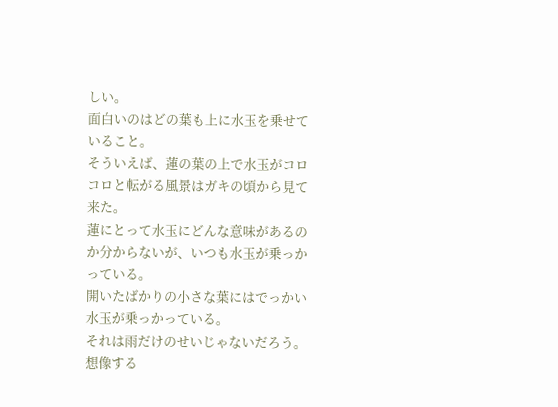しい。
面白いのはどの葉も上に水玉を乗せていること。
そういえば、蓮の葉の上で水玉がコロコロと転がる風景はガキの頃から見て来た。
蓮にとって水玉にどんな意味があるのか分からないが、いつも水玉が乗っかっている。
開いたばかりの小さな葉にはでっかい水玉が乗っかっている。
それは雨だけのせいじゃないだろう。
想像する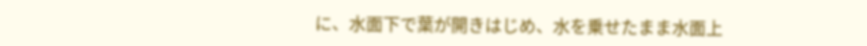に、水面下で葉が開きはじめ、水を乗せたまま水面上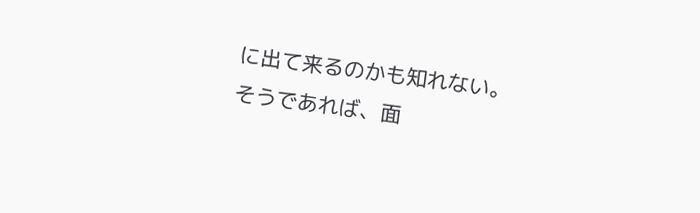に出て来るのかも知れない。
そうであれば、面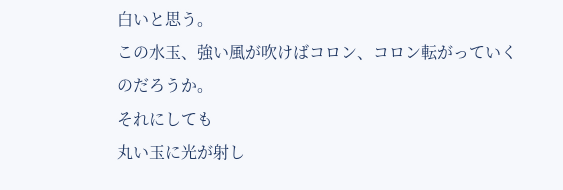白いと思う。
この水玉、強い風が吹けばコロン、コロン転がっていくのだろうか。
それにしても
丸い玉に光が射し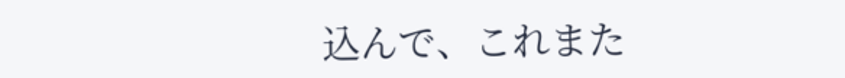込んで、これまた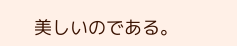美しいのである。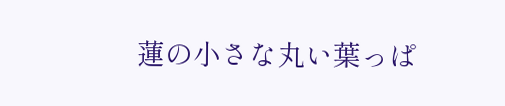蓮の小さな丸い葉っぱ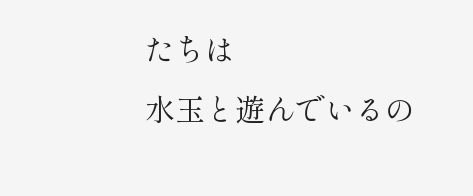たちは
水玉と遊んでいるの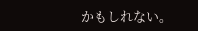かもしれない。